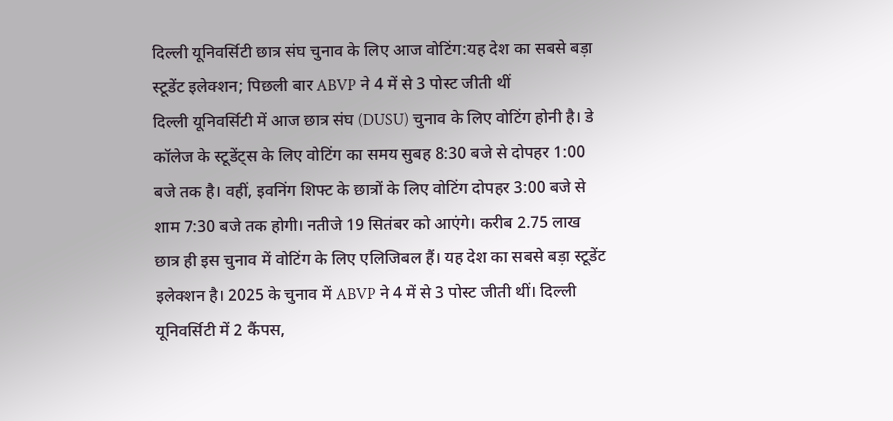दिल्ली यूनिवर्सिटी छात्र संघ चुनाव के लिए आज वोटिंग:यह देश का सबसे बड़ा स्टूडेंट इलेक्शन; पिछली बार ABVP ने 4 में से 3 पोस्ट जीती थीं
दिल्ली यूनिवर्सिटी में आज छात्र संघ (DUSU) चुनाव के लिए वोटिंग होनी है। डे कॉलेज के स्टूडेंट्स के लिए वोटिंग का समय सुबह 8:30 बजे से दोपहर 1:00 बजे तक है। वहीं, इवनिंग शिफ्ट के छात्रों के लिए वोटिंग दोपहर 3:00 बजे से शाम 7:30 बजे तक होगी। नतीजे 19 सितंबर को आएंगे। करीब 2.75 लाख छात्र ही इस चुनाव में वोटिंग के लिए एलिजिबल हैं। यह देश का सबसे बड़ा स्टूडेंट इलेक्शन है। 2025 के चुनाव में ABVP ने 4 में से 3 पोस्ट जीती थीं। दिल्ली यूनिवर्सिटी में 2 कैंपस,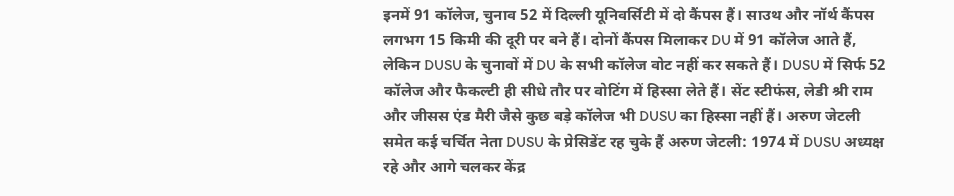इनमें 91 कॉलेज, चुनाव 52 में दिल्ली यूनिवर्सिटी में दो कैंपस हैं। साउथ और नॉर्थ कैंपस लगभग 15 किमी की दूरी पर बने हैं। दोनों कैंपस मिलाकर DU में 91 कॉलेज आते हैं, लेकिन DUSU के चुनावों में DU के सभी कॉलेज वोट नहीं कर सकते हैं। DUSU में सिर्फ 52 कॉलेज और फैकल्टी ही सीधे तौर पर वोटिंग में हिस्सा लेते हैं। सेंट स्टीफंस, लेडी श्री राम और जीसस एंड मैरी जैसे कुछ बड़े कॉलेज भी DUSU का हिस्सा नहीं हैं। अरुण जेटली समेत कई चर्चित नेता DUSU के प्रेसिडेंट रह चुके हैं अरुण जेटली: 1974 में DUSU अध्यक्ष रहे और आगे चलकर केंद्र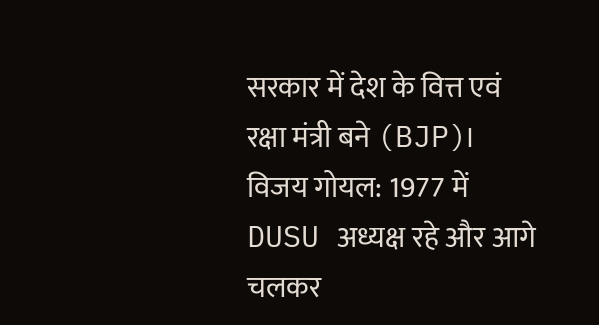सरकार में देश के वित्त एवं रक्षा मंत्री बने (BJP)। विजय गोयल: 1977 में DUSU अध्यक्ष रहे और आगे चलकर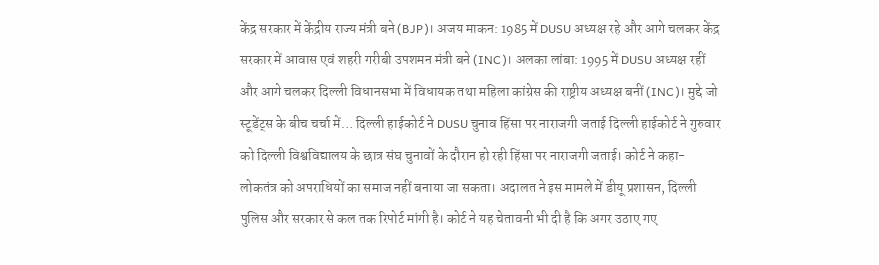केंद्र सरकार में केंद्रीय राज्य मंत्री बने (BJP)। अजय माकन: 1985 में DUSU अध्यक्ष रहे और आगे चलकर केंद्र सरकार में आवास एवं शहरी गरीबी उपशमन मंत्री बने (INC)। अलका लांबा: 1995 में DUSU अध्यक्ष रहीं और आगे चलकर दिल्ली विधानसभा में विधायक तथा महिला कांग्रेस की राष्ट्रीय अध्यक्ष बनीं (INC)। मुद्दे जो स्टूडेंट्स के बीच चर्चा में… दिल्ली हाईकोर्ट ने DUSU चुनाव हिंसा पर नाराजगी जताई दिल्ली हाईकोर्ट ने गुरुवार को दिल्ली विश्वविद्यालय के छात्र संघ चुनावों के दौरान हो रही हिंसा पर नाराजगी जताई। कोर्ट ने कहा- लोकतंत्र को अपराधियों का समाज नहीं बनाया जा सकता। अदालत ने इस मामले में डीयू प्रशासन, दिल्ली पुलिस और सरकार से कल तक रिपोर्ट मांगी है। कोर्ट ने यह चेतावनी भी दी है कि अगर उठाए गए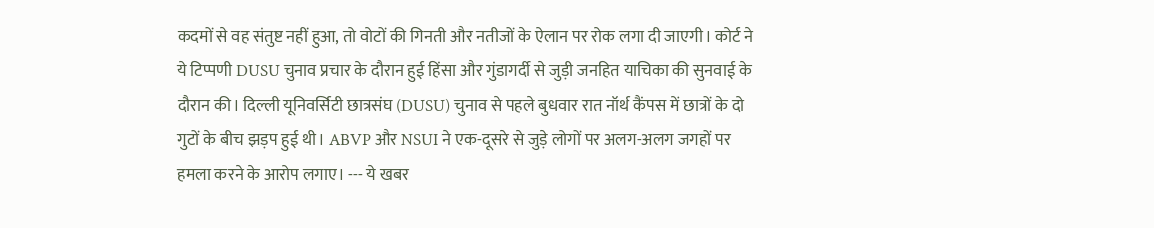कदमों से वह संतुष्ट नहीं हुआ, तो वोटों की गिनती और नतीजों के ऐलान पर रोक लगा दी जाएगी। कोर्ट ने ये टिप्पणी DUSU चुनाव प्रचार के दौरान हुई हिंसा और गुंडागर्दी से जुड़ी जनहित याचिका की सुनवाई के दौरान की। दिल्ली यूनिवर्सिटी छात्रसंघ (DUSU) चुनाव से पहले बुधवार रात नॉर्थ कैंपस में छात्रों के दो गुटों के बीच झड़प हुई थी। ABVP और NSUI ने एक-दूसरे से जुड़े लोगों पर अलग-अलग जगहों पर हमला करने के आरोप लगाए। --- ये खबर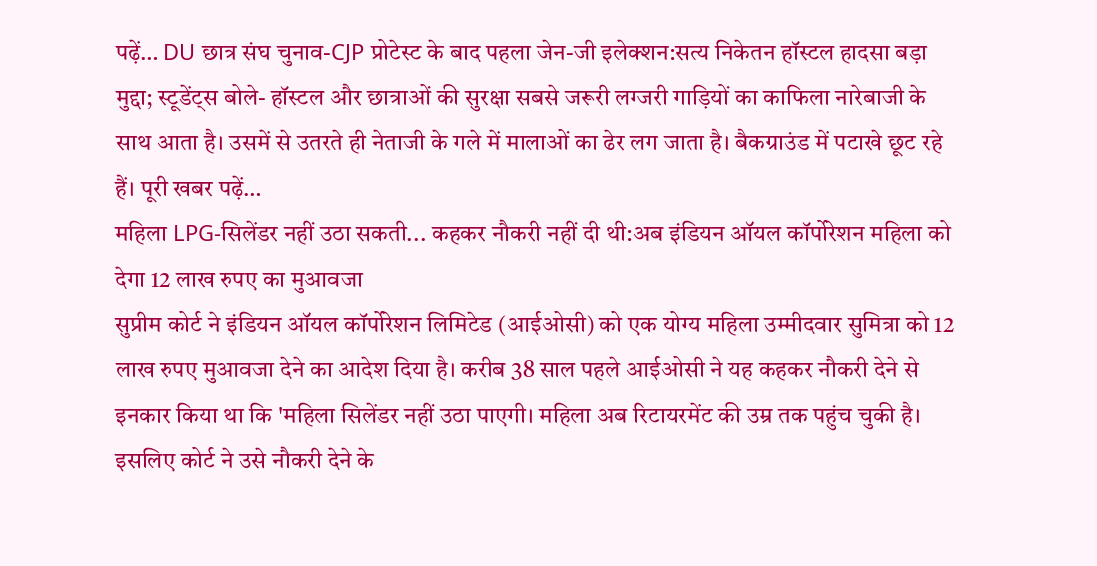पढ़ें… DU छात्र संघ चुनाव-CJP प्रोटेस्ट के बाद पहला जेन-जी इलेक्शन:सत्य निकेतन हॉस्टल हादसा बड़ा मुद्दा; स्टूडेंट्स बोले- हॉस्टल और छात्राओं की सुरक्षा सबसे जरूरी लग्जरी गाड़ियों का काफिला नारेबाजी के साथ आता है। उसमें से उतरते ही नेताजी के गले में मालाओं का ढेर लग जाता है। बैकग्राउंड में पटाखे छूट रहे हैं। पूरी खबर पढ़ें…
महिला LPG-सिलेंडर नहीं उठा सकती... कहकर नौकरी नहीं दी थी:अब इंडियन ऑयल कॉर्पोरेशन महिला को देगा 12 लाख रुपए का मुआवजा
सुप्रीम कोर्ट ने इंडियन ऑयल कॉर्पोरेशन लिमिटेड (आईओसी) को एक योग्य महिला उम्मीदवार सुमित्रा को 12 लाख रुपए मुआवजा देने का आदेश दिया है। करीब 38 साल पहले आईओसी ने यह कहकर नौकरी देने से इनकार किया था कि 'महिला सिलेंडर नहीं उठा पाएगी। महिला अब रिटायरमेंट की उम्र तक पहुंच चुकी है। इसलिए कोर्ट ने उसे नौकरी देने के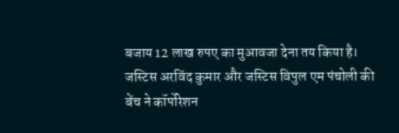बजाय 12 लाख रुपए का मुआवजा देना तय किया है। जस्टिस अरविंद कुमार और जस्टिस विपुल एम पंचोली की बेंच ने कॉर्पोरेशन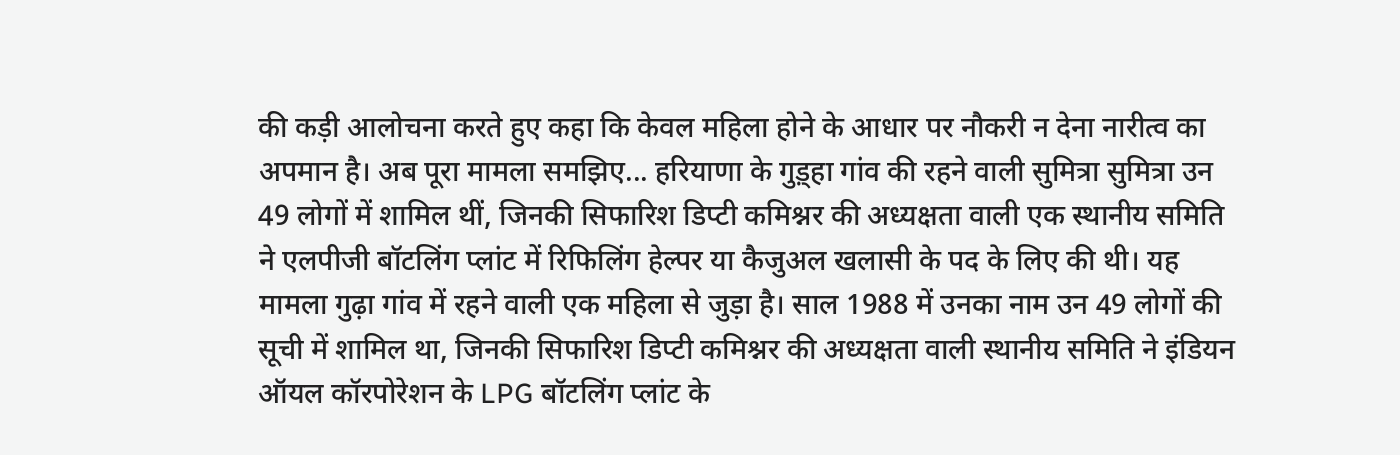की कड़ी आलोचना करते हुए कहा कि केवल महिला होने के आधार पर नौकरी न देना नारीत्व का अपमान है। अब पूरा मामला समझिए... हरियाणा के गुड़्हा गांव की रहने वाली सुमित्रा सुमित्रा उन 49 लोगों में शामिल थीं, जिनकी सिफारिश डिप्टी कमिश्नर की अध्यक्षता वाली एक स्थानीय समिति ने एलपीजी बॉटलिंग प्लांट में रिफिलिंग हेल्पर या कैजुअल खलासी के पद के लिए की थी। यह मामला गुढ़ा गांव में रहने वाली एक महिला से जुड़ा है। साल 1988 में उनका नाम उन 49 लोगों की सूची में शामिल था, जिनकी सिफारिश डिप्टी कमिश्नर की अध्यक्षता वाली स्थानीय समिति ने इंडियन ऑयल कॉरपोरेशन के LPG बॉटलिंग प्लांट के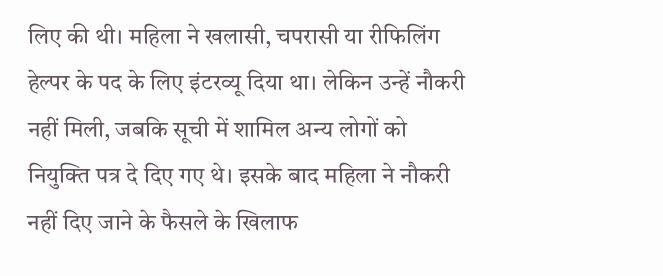लिए की थी। महिला ने खलासी, चपरासी या रीफिलिंग हेल्पर के पद के लिए इंटरव्यू दिया था। लेकिन उन्हें नौकरी नहीं मिली, जबकि सूची में शामिल अन्य लोगों को नियुक्ति पत्र दे दिए गए थे। इसके बाद महिला ने नौकरी नहीं दिए जाने के फैसले के खिलाफ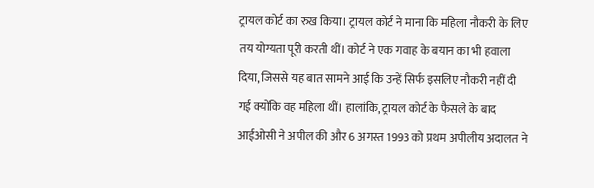ट्रायल कोर्ट का रुख किया। ट्रायल कोर्ट ने माना कि महिला नौकरी के लिए तय योग्यता पूरी करती थीं। कोर्ट ने एक गवाह के बयान का भी हवाला दिया, जिससे यह बात सामने आई कि उन्हें सिर्फ इसलिए नौकरी नहीं दी गई क्योंकि वह महिला थीं। हालांकि, ट्रायल कोर्ट के फैसले के बाद आईओसी ने अपील की और 6 अगस्त 1993 को प्रथम अपीलीय अदालत ने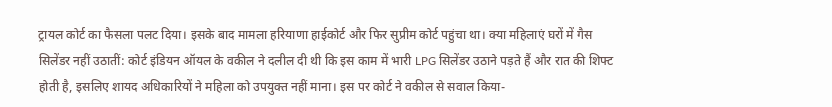ट्रायल कोर्ट का फैसला पलट दिया। इसके बाद मामला हरियाणा हाईकोर्ट और फिर सुप्रीम कोर्ट पहुंचा था। क्या महिलाएं घरों में गैस सिलेंडर नहीं उठातीं: कोर्ट इंडियन ऑयल के वकील ने दलील दी थी कि इस काम में भारी LPG सिलेंडर उठाने पड़ते हैं और रात की शिफ्ट होती है, इसलिए शायद अधिकारियों ने महिला को उपयुक्त नहीं माना। इस पर कोर्ट ने वकील से सवाल किया-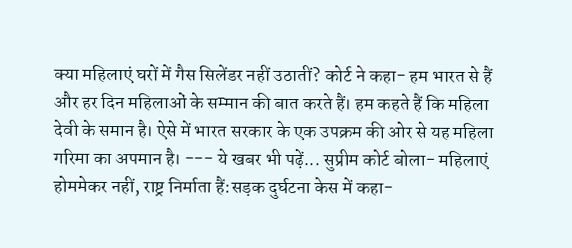क्या महिलाएं घरों में गैस सिलेंडर नहीं उठातीं? कोर्ट ने कहा- हम भारत से हैं और हर दिन महिलाओं के सम्मान की बात करते हैं। हम कहते हैं कि महिला देवी के समान है। ऐसे में भारत सरकार के एक उपक्रम की ओर से यह महिला गरिमा का अपमान है। --- ये खबर भी पढ़ें... सुप्रीम कोर्ट बोला- महिलाएं होममेकर नहीं, राष्ट्र निर्माता हैं:सड़क दुर्घटना केस में कहा-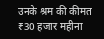उनके श्रम की कीमत ₹30 हजार महीना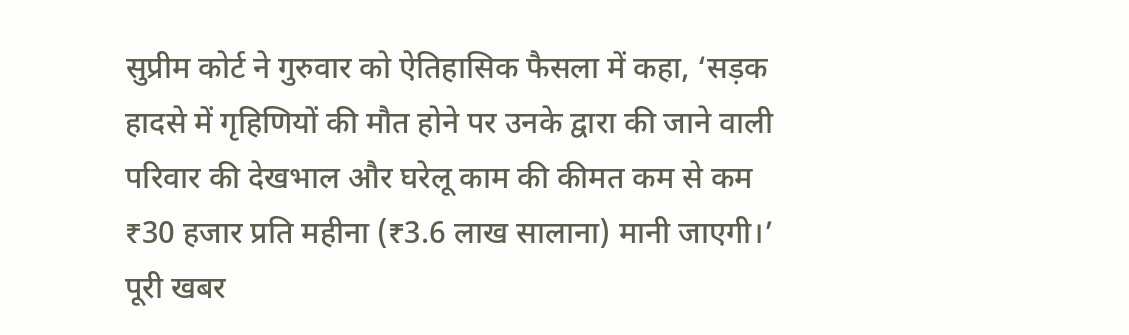सुप्रीम कोर्ट ने गुरुवार को ऐतिहासिक फैसला में कहा, ‘सड़क हादसे में गृहिणियों की मौत होने पर उनके द्वारा की जाने वाली परिवार की देखभाल और घरेलू काम की कीमत कम से कम ₹30 हजार प्रति महीना (₹3.6 लाख सालाना) मानी जाएगी।’ पूरी खबर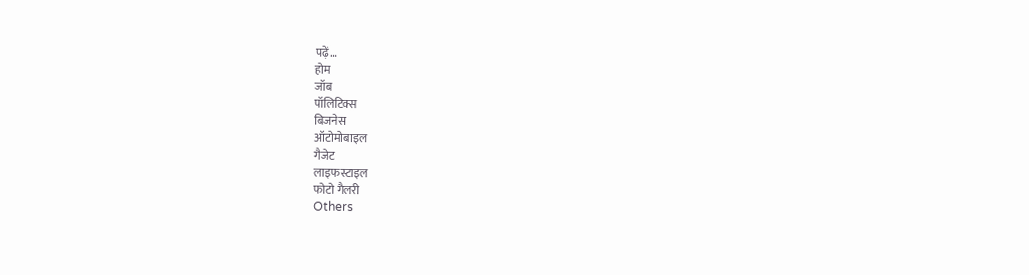पढ़ें…
होम
जॉब
पॉलिटिक्स
बिजनेस
ऑटोमोबाइल
गैजेट
लाइफस्टाइल
फोटो गैलरी
Others